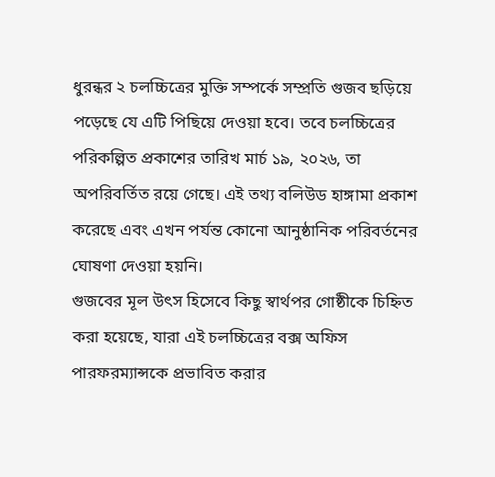ধুরন্ধর ২ চলচ্চিত্রের মুক্তি সম্পর্কে সম্প্রতি গুজব ছড়িয়ে পড়েছে যে এটি পিছিয়ে দেওয়া হবে। তবে চলচ্চিত্রের পরিকল্পিত প্রকাশের তারিখ মার্চ ১৯, ২০২৬, তা অপরিবর্তিত রয়ে গেছে। এই তথ্য বলিউড হাঙ্গামা প্রকাশ করেছে এবং এখন পর্যন্ত কোনো আনুষ্ঠানিক পরিবর্তনের ঘোষণা দেওয়া হয়নি।
গুজবের মূল উৎস হিসেবে কিছু স্বার্থপর গোষ্ঠীকে চিহ্নিত করা হয়েছে, যারা এই চলচ্চিত্রের বক্স অফিস পারফরম্যান্সকে প্রভাবিত করার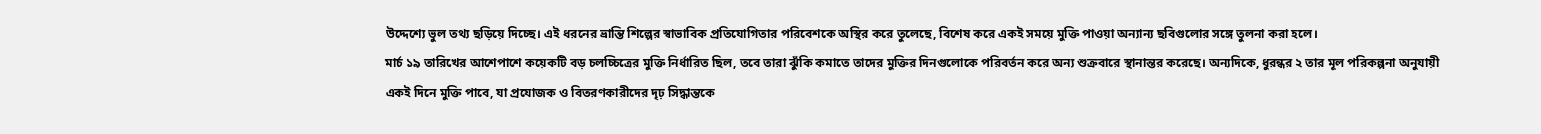উদ্দেশ্যে ভুল তথ্য ছড়িয়ে দিচ্ছে। এই ধরনের ভ্রান্তি শিল্পের স্বাভাবিক প্রতিযোগিতার পরিবেশকে অস্থির করে তুলেছে, বিশেষ করে একই সময়ে মুক্তি পাওয়া অন্যান্য ছবিগুলোর সঙ্গে তুলনা করা হলে।
মার্চ ১৯ তারিখের আশেপাশে কয়েকটি বড় চলচ্চিত্রের মুক্তি নির্ধারিত ছিল, তবে তারা ঝুঁকি কমাতে তাদের মুক্তির দিনগুলোকে পরিবর্তন করে অন্য শুক্রবারে স্থানান্তর করেছে। অন্যদিকে, ধুরন্ধর ২ তার মূল পরিকল্পনা অনুযায়ী একই দিনে মুক্তি পাবে, যা প্রযোজক ও বিতরণকারীদের দৃঢ় সিদ্ধান্তকে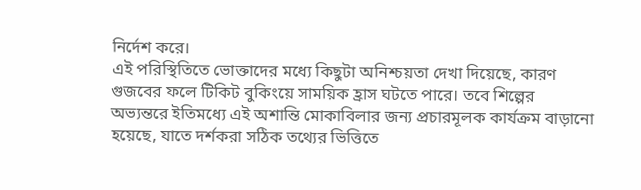নির্দেশ করে।
এই পরিস্থিতিতে ভোক্তাদের মধ্যে কিছুটা অনিশ্চয়তা দেখা দিয়েছে, কারণ গুজবের ফলে টিকিট বুকিংয়ে সাময়িক হ্রাস ঘটতে পারে। তবে শিল্পের অভ্যন্তরে ইতিমধ্যে এই অশান্তি মোকাবিলার জন্য প্রচারমূলক কার্যক্রম বাড়ানো হয়েছে, যাতে দর্শকরা সঠিক তথ্যের ভিত্তিতে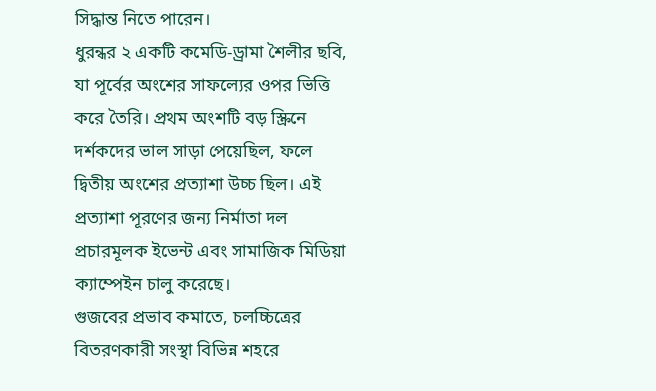সিদ্ধান্ত নিতে পারেন।
ধুরন্ধর ২ একটি কমেডি-ড্রামা শৈলীর ছবি, যা পূর্বের অংশের সাফল্যের ওপর ভিত্তি করে তৈরি। প্রথম অংশটি বড় স্ক্রিনে দর্শকদের ভাল সাড়া পেয়েছিল, ফলে দ্বিতীয় অংশের প্রত্যাশা উচ্চ ছিল। এই প্রত্যাশা পূরণের জন্য নির্মাতা দল প্রচারমূলক ইভেন্ট এবং সামাজিক মিডিয়া ক্যাম্পেইন চালু করেছে।
গুজবের প্রভাব কমাতে, চলচ্চিত্রের বিতরণকারী সংস্থা বিভিন্ন শহরে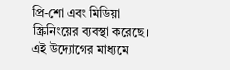প্রি-শো এবং মিডিয়া স্ক্রিনিংয়ের ব্যবস্থা করেছে। এই উদ্যোগের মাধ্যমে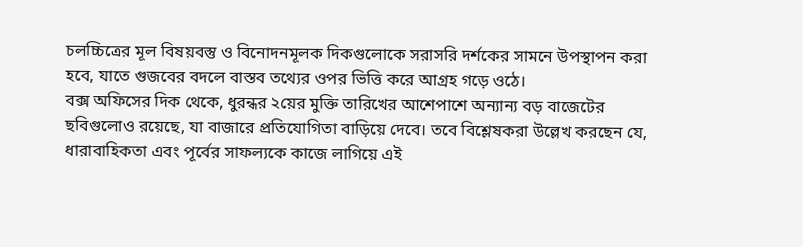চলচ্চিত্রের মূল বিষয়বস্তু ও বিনোদনমূলক দিকগুলোকে সরাসরি দর্শকের সামনে উপস্থাপন করা হবে, যাতে গুজবের বদলে বাস্তব তথ্যের ওপর ভিত্তি করে আগ্রহ গড়ে ওঠে।
বক্স অফিসের দিক থেকে, ধুরন্ধর ২য়ের মুক্তি তারিখের আশেপাশে অন্যান্য বড় বাজেটের ছবিগুলোও রয়েছে, যা বাজারে প্রতিযোগিতা বাড়িয়ে দেবে। তবে বিশ্লেষকরা উল্লেখ করছেন যে, ধারাবাহিকতা এবং পূর্বের সাফল্যকে কাজে লাগিয়ে এই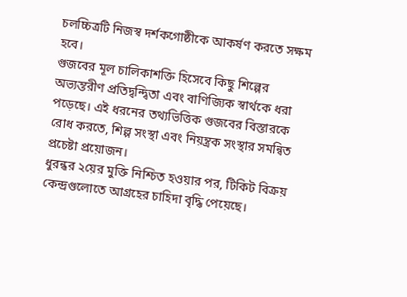চলচ্চিত্রটি নিজস্ব দর্শকগোষ্ঠীকে আকর্ষণ করতে সক্ষম হবে।
গুজবের মূল চালিকাশক্তি হিসেবে কিছু শিল্পের অভ্যন্তরীণ প্রতিদ্বন্দ্বিতা এবং বাণিজ্যিক স্বার্থকে ধরা পড়েছে। এই ধরনের তথ্যভিত্তিক গুজবের বিস্তারকে রোধ করতে, শিল্প সংস্থা এবং নিয়ন্ত্রক সংস্থার সমন্বিত প্রচেষ্টা প্রয়োজন।
ধুরন্ধর ২য়ের মুক্তি নিশ্চিত হওয়ার পর, টিকিট বিক্রয় কেন্দ্রগুলোতে আগ্রহের চাহিদা বৃদ্ধি পেয়েছে।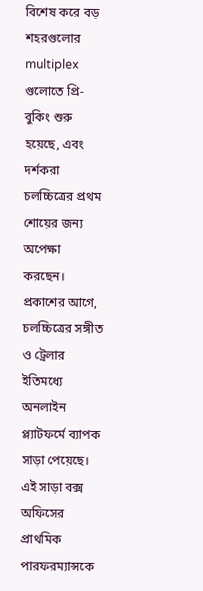বিশেষ করে বড় শহরগুলোর multiplex গুলোতে প্রি-বুকিং শুরু হয়েছে, এবং দর্শকরা চলচ্চিত্রের প্রথম শোয়ের জন্য অপেক্ষা করছেন।
প্রকাশের আগে, চলচ্চিত্রের সঙ্গীত ও ট্রেলার ইতিমধ্যে অনলাইন প্ল্যাটফর্মে ব্যাপক সাড়া পেয়েছে। এই সাড়া বক্স অফিসের প্রাথমিক পারফরম্যান্সকে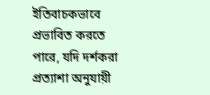ইতিবাচকভাবে প্রভাবিত করতে পারে, যদি দর্শকরা প্রত্যাশা অনুযায়ী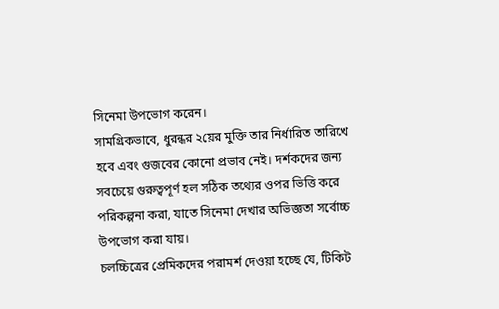সিনেমা উপভোগ করেন।
সামগ্রিকভাবে, ধুরন্ধর ২য়ের মুক্তি তার নির্ধারিত তারিখে হবে এবং গুজবের কোনো প্রভাব নেই। দর্শকদের জন্য সবচেয়ে গুরুত্বপূর্ণ হল সঠিক তথ্যের ওপর ভিত্তি করে পরিকল্পনা করা, যাতে সিনেমা দেখার অভিজ্ঞতা সর্বোচ্চ উপভোগ করা যায়।
চলচ্চিত্রের প্রেমিকদের পরামর্শ দেওয়া হচ্ছে যে, টিকিট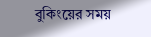বুকিংয়ের সময়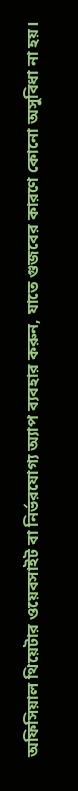অফিসিয়াল থিয়েটার ওয়েবসাইট বা নির্ভরযোগ্য অ্যাপ ব্যবহার করুন, যাতে গুজবের কারণে কোনো অসুবিধা না হয়।